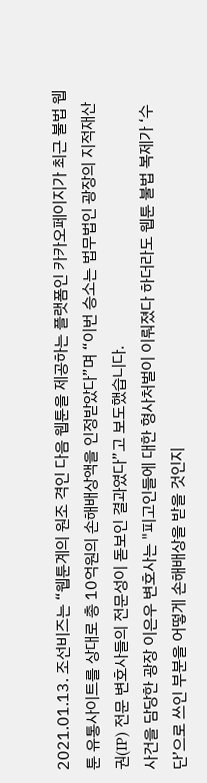2021.01.13. 조선비즈는 “웹툰계의 원조 격인 다음 웹툰을 제공하는 플랫폼인 카카오페이지가 최근 불법 웹툰 유통사이트를 상대로 총 10억원의 손해배상액을 인정받았다”며 “이번 승소는 법무법인 광장의 지적재산권(IP) 전문 변호사들의 전문성이 돋보인 결과였다”고 보도했습니다.
사건을 담당한 광장 이은우 변호사는 "피고인들에 대한 형사처벌이 이뤄졌다 하더라도 웹툰 불법 복제가 ‘수단’으로 쓰인 부분을 어떻게 손해배상을 받을 것인지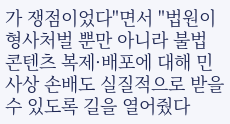가 쟁점이었다"면서 "법원이 형사처벌 뿐만 아니라 불법 콘텐츠 복제·배포에 대해 민사상 손배도 실질적으로 받을 수 있도록 길을 열어줬다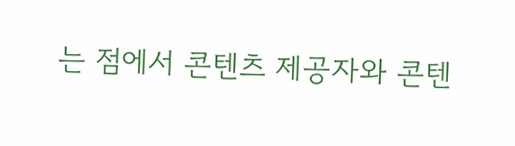는 점에서 콘텐츠 제공자와 콘텐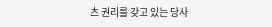츠 권리를 갖고 있는 당사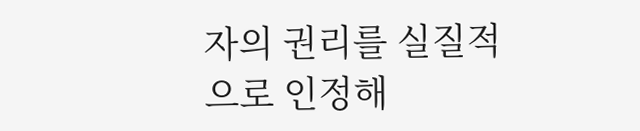자의 권리를 실질적으로 인정해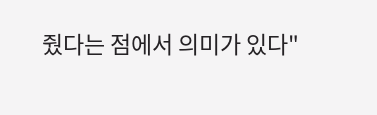줬다는 점에서 의미가 있다"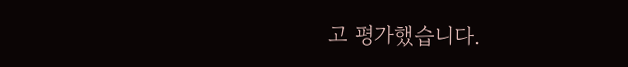고 평가했습니다.